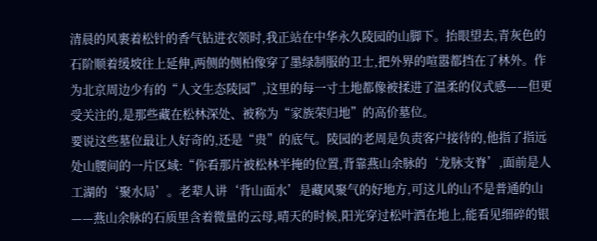清晨的风裹着松针的香气钻进衣领时,我正站在中华永久陵园的山脚下。抬眼望去,青灰色的石阶顺着缓坡往上延伸,两侧的侧柏像穿了墨绿制服的卫士,把外界的喧嚣都挡在了林外。作为北京周边少有的“人文生态陵园”,这里的每一寸土地都像被揉进了温柔的仪式感——但更受关注的,是那些藏在松林深处、被称为“家族荣归地”的高价墓位。
要说这些墓位最让人好奇的,还是“贵”的底气。陵园的老周是负责客户接待的,他指了指远处山腰间的一片区域:“你看那片被松林半掩的位置,背靠燕山余脉的‘龙脉支脊’,面前是人工湖的‘聚水局’。老辈人讲‘背山面水’是藏风聚气的好地方,可这儿的山不是普通的山——燕山余脉的石质里含着微量的云母,晴天的时候,阳光穿过松叶洒在地上,能看见细碎的银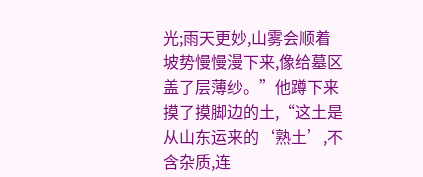光;雨天更妙,山雾会顺着坡势慢慢漫下来,像给墓区盖了层薄纱。”他蹲下来摸了摸脚边的土,“这土是从山东运来的‘熟土’,不含杂质,连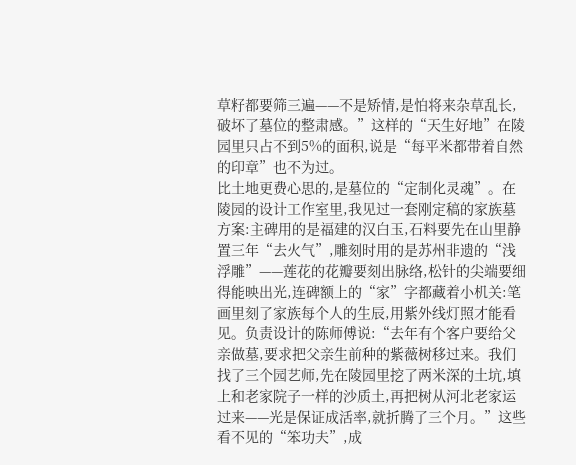草籽都要筛三遍——不是矫情,是怕将来杂草乱长,破坏了墓位的整肃感。”这样的“天生好地”在陵园里只占不到5%的面积,说是“每平米都带着自然的印章”也不为过。
比土地更费心思的,是墓位的“定制化灵魂”。在陵园的设计工作室里,我见过一套刚定稿的家族墓方案:主碑用的是福建的汉白玉,石料要先在山里静置三年“去火气”,雕刻时用的是苏州非遗的“浅浮雕”——莲花的花瓣要刻出脉络,松针的尖端要细得能映出光,连碑额上的“家”字都藏着小机关:笔画里刻了家族每个人的生辰,用紫外线灯照才能看见。负责设计的陈师傅说:“去年有个客户要给父亲做墓,要求把父亲生前种的紫薇树移过来。我们找了三个园艺师,先在陵园里挖了两米深的土坑,填上和老家院子一样的沙质土,再把树从河北老家运过来——光是保证成活率,就折腾了三个月。”这些看不见的“笨功夫”,成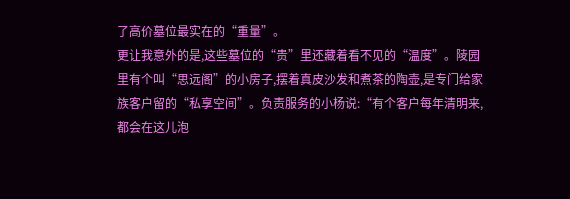了高价墓位最实在的“重量”。
更让我意外的是,这些墓位的“贵”里还藏着看不见的“温度”。陵园里有个叫“思远阁”的小房子,摆着真皮沙发和煮茶的陶壶,是专门给家族客户留的“私享空间”。负责服务的小杨说:“有个客户每年清明来,都会在这儿泡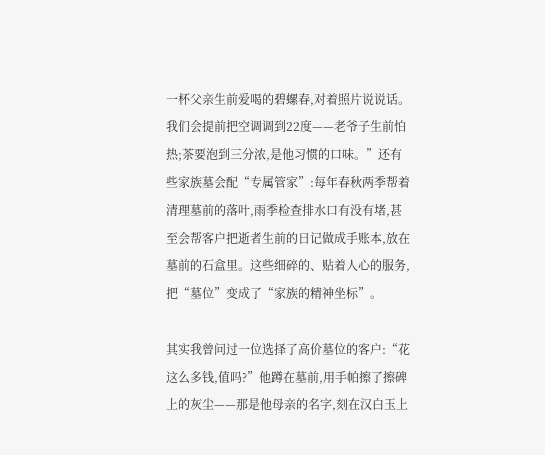一杯父亲生前爱喝的碧螺春,对着照片说说话。我们会提前把空调调到22度——老爷子生前怕热;茶要泡到三分浓,是他习惯的口味。”还有些家族墓会配“专属管家”:每年春秋两季帮着清理墓前的落叶,雨季检查排水口有没有堵,甚至会帮客户把逝者生前的日记做成手账本,放在墓前的石盒里。这些细碎的、贴着人心的服务,把“墓位”变成了“家族的精神坐标”。

其实我曾问过一位选择了高价墓位的客户:“花这么多钱,值吗?”他蹲在墓前,用手帕擦了擦碑上的灰尘——那是他母亲的名字,刻在汉白玉上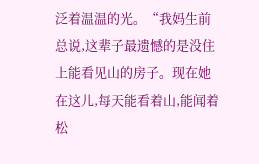泛着温温的光。“我妈生前总说,这辈子最遗憾的是没住上能看见山的房子。现在她在这儿,每天能看着山,能闻着松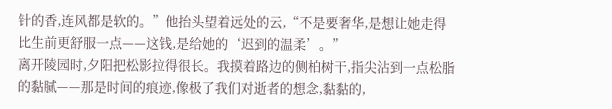针的香,连风都是软的。”他抬头望着远处的云,“不是要奢华,是想让她走得比生前更舒服一点——这钱,是给她的‘迟到的温柔’。”
离开陵园时,夕阳把松影拉得很长。我摸着路边的侧柏树干,指尖沾到一点松脂的黏腻——那是时间的痕迹,像极了我们对逝者的想念,黏黏的,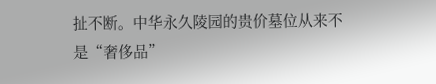扯不断。中华永久陵园的贵价墓位从来不是“奢侈品”